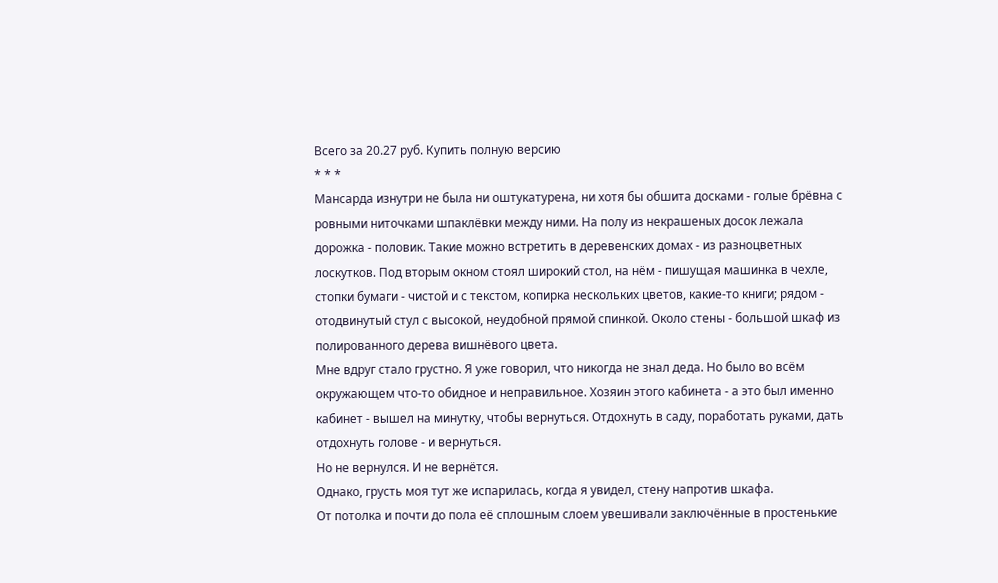Всего за 20.27 руб. Купить полную версию
* * *
Мансарда изнутри не была ни оштукатурена, ни хотя бы обшита досками - голые брёвна с ровными ниточками шпаклёвки между ними. На полу из некрашеных досок лежала дорожка - половик. Такие можно встретить в деревенских домах - из разноцветных лоскутков. Под вторым окном стоял широкий стол, на нём - пишущая машинка в чехле, стопки бумаги - чистой и с текстом, копирка нескольких цветов, какие-то книги; рядом - отодвинутый стул с высокой, неудобной прямой спинкой. Около стены - большой шкаф из полированного дерева вишнёвого цвета.
Мне вдруг стало грустно. Я уже говорил, что никогда не знал деда. Но было во всём окружающем что-то обидное и неправильное. Хозяин этого кабинета - а это был именно кабинет - вышел на минутку, чтобы вернуться. Отдохнуть в саду, поработать руками, дать отдохнуть голове - и вернуться.
Но не вернулся. И не вернётся.
Однако, грусть моя тут же испарилась, когда я увидел, стену напротив шкафа.
От потолка и почти до пола её сплошным слоем увешивали заключённые в простенькие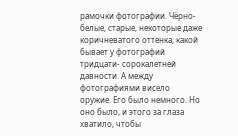рамочки фотографии. Чёрно-белые, старые, некоторые даже коричневатого оттенка, какой бывает у фотографий тридцати- сорокалетней давности. А между фотографиями висело оружие. Его было немного. Но оно было, и этого за глаза хватило, чтобы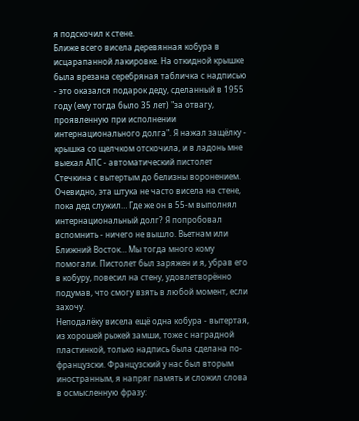я подскочил к стене.
Ближе всего висела деревянная кобура в исцарапанной лакировке. На откидной крышке была врезана серебряная табличка с надписью - это оказался подарок деду, сделанный в 1955 году (ему тогда было 35 лет) "за отвагу, проявленную при исполнении интернационального долга". Я нажал защёлку - крышка со щелчком отскочила, и в ладонь мне выехал АПС - автоматический пистолет Стечкина с вытертым до белизны воронением. Очевидно, эта штука не часто висела на стене, пока дед служил… Где же он в 55-м выполнял интернациональный долг? Я попробовал вспомнить - ничего не вышло. Вьетнам или Ближний Восток… Мы тогда много кому помогали. Пистолет был заряжен и я, убрав его в кобуру, повесил на стену, удовлетворённо подумав, что смогу взять в любой момент, если захочу.
Неподалёку висела ещё одна кобура - вытертая, из хорошей рыжей замши, тоже с наградной пластинкой, только надпись была сделана по-французски. Французский у нас был вторым иностранным, я напряг память и сложил слова в осмысленную фразу: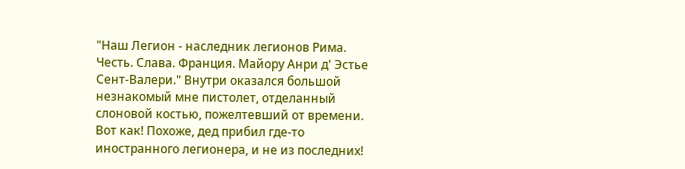"Наш Легион - наследник легионов Рима. Честь. Слава. Франция. Майору Анри д' Эстье Сент-Валери." Внутри оказался большой незнакомый мне пистолет, отделанный слоновой костью, пожелтевший от времени. Вот как! Похоже, дед прибил где-то иностранного легионера, и не из последних!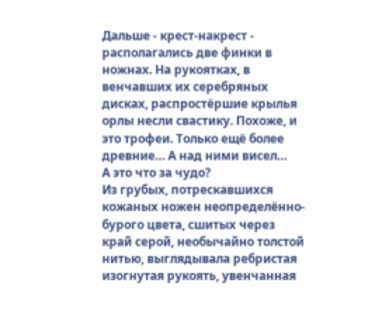Дальше - крест-накрест - располагались две финки в ножнах. На рукоятках, в венчавших их серебряных дисках, распростёршие крылья орлы несли свастику. Похоже, и это трофеи. Только ещё более древние… А над ними висел…
А это что за чудо?
Из грубых, потрескавшихся кожаных ножен неопределённо-бурого цвета, сшитых через край серой, необычайно толстой нитью, выглядывала ребристая изогнутая рукоять, увенчанная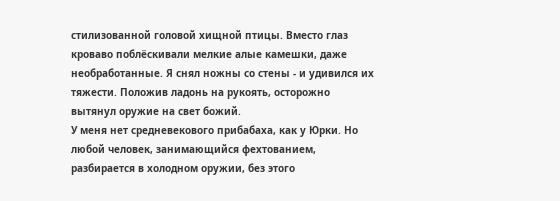стилизованной головой хищной птицы. Вместо глаз кроваво поблёскивали мелкие алые камешки, даже необработанные. Я снял ножны со стены - и удивился их тяжести. Положив ладонь на рукоять, осторожно вытянул оружие на свет божий.
У меня нет средневекового прибабаха, как у Юрки. Но любой человек, занимающийся фехтованием, разбирается в холодном оружии, без этого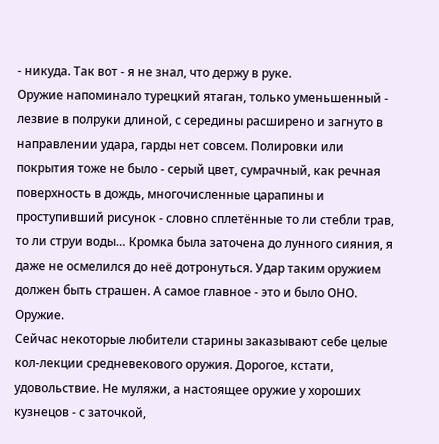- никуда. Так вот - я не знал, что держу в руке.
Оружие напоминало турецкий ятаган, только уменьшенный - лезвие в полруки длиной, с середины расширено и загнуто в направлении удара, гарды нет совсем. Полировки или покрытия тоже не было - серый цвет, сумрачный, как речная поверхность в дождь, многочисленные царапины и проступивший рисунок - словно сплетённые то ли стебли трав, то ли струи воды… Кромка была заточена до лунного сияния, я даже не осмелился до неё дотронуться. Удар таким оружием должен быть страшен. А самое главное - это и было ОНО. Оружие.
Сейчас некоторые любители старины заказывают себе целые кол-лекции средневекового оружия. Дорогое, кстати, удовольствие. Не муляжи, а настоящее оружие у хороших кузнецов - с заточкой,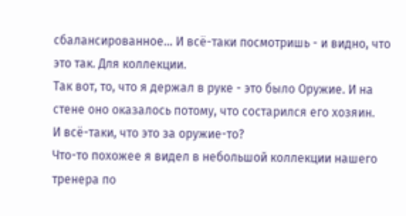сбалансированное… И всё-таки посмотришь - и видно, что это так. Для коллекции.
Так вот, то, что я держал в руке - это было Оружие. И на стене оно оказалось потому, что состарился его хозяин.
И всё-таки, что это за оружие-то?
Что-то похожее я видел в небольшой коллекции нашего тренера по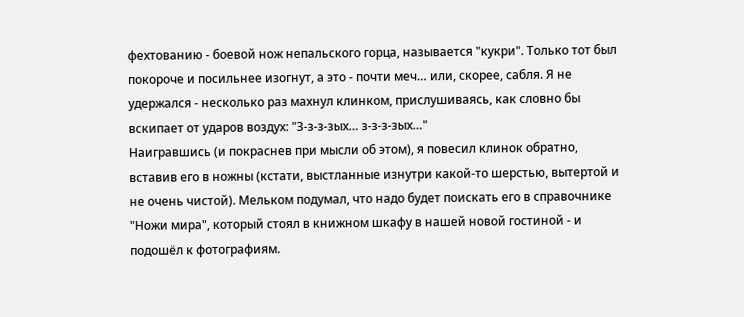фехтованию - боевой нож непальского горца, называется "кукри". Только тот был покороче и посильнее изогнут, а это - почти меч… или, скорее, сабля. Я не удержался - несколько раз махнул клинком, прислушиваясь, как словно бы вскипает от ударов воздух: "З-з-з-зых… з-з-з-зых…"
Наигравшись (и покраснев при мысли об этом), я повесил клинок обратно, вставив его в ножны (кстати, выстланные изнутри какой-то шерстью, вытертой и не очень чистой). Мельком подумал, что надо будет поискать его в справочнике "Ножи мира", который стоял в книжном шкафу в нашей новой гостиной - и подошёл к фотографиям.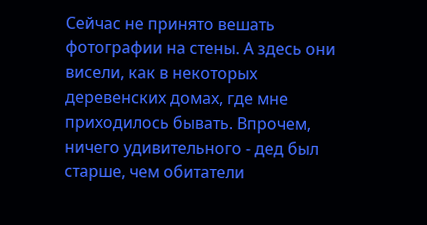Сейчас не принято вешать фотографии на стены. А здесь они висели, как в некоторых деревенских домах, где мне приходилось бывать. Впрочем, ничего удивительного - дед был старше, чем обитатели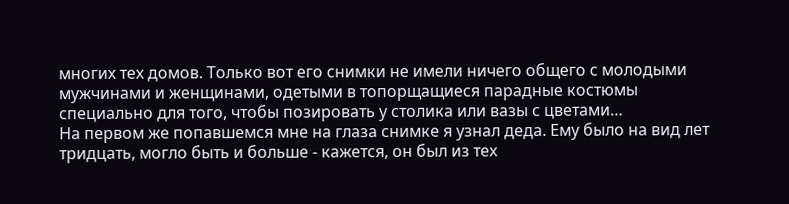многих тех домов. Только вот его снимки не имели ничего общего с молодыми мужчинами и женщинами, одетыми в топорщащиеся парадные костюмы специально для того, чтобы позировать у столика или вазы с цветами…
На первом же попавшемся мне на глаза снимке я узнал деда. Ему было на вид лет тридцать, могло быть и больше - кажется, он был из тех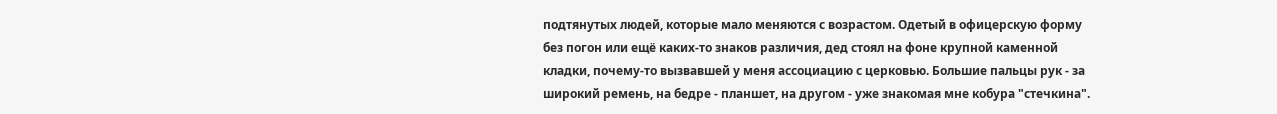подтянутых людей, которые мало меняются с возрастом. Одетый в офицерскую форму без погон или ещё каких-то знаков различия, дед стоял на фоне крупной каменной кладки, почему-то вызвавшей у меня ассоциацию с церковью. Большие пальцы рук - за широкий ремень, на бедре - планшет, на другом - уже знакомая мне кобура "стечкина".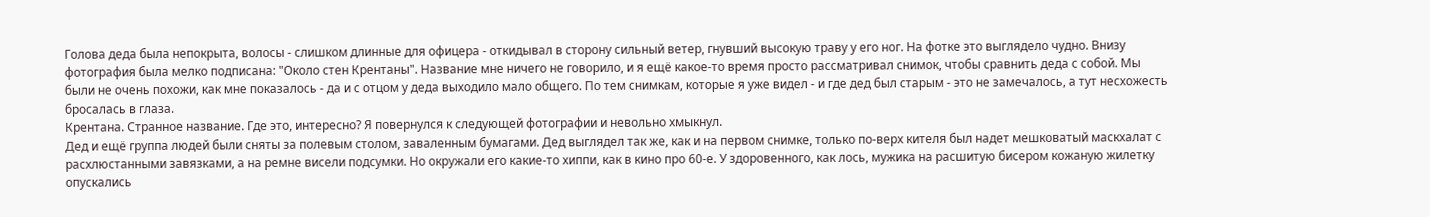Голова деда была непокрыта, волосы - слишком длинные для офицера - откидывал в сторону сильный ветер, гнувший высокую траву у его ног. На фотке это выглядело чудно. Внизу фотография была мелко подписана: "Около стен Крентаны". Название мне ничего не говорило, и я ещё какое-то время просто рассматривал снимок, чтобы сравнить деда с собой. Мы были не очень похожи, как мне показалось - да и с отцом у деда выходило мало общего. По тем снимкам, которые я уже видел - и где дед был старым - это не замечалось, а тут несхожесть бросалась в глаза.
Крентана. Странное название. Где это, интересно? Я повернулся к следующей фотографии и невольно хмыкнул.
Дед и ещё группа людей были сняты за полевым столом, заваленным бумагами. Дед выглядел так же, как и на первом снимке, только по-верх кителя был надет мешковатый маскхалат с расхлюстанными завязками, а на ремне висели подсумки. Но окружали его какие-то хиппи, как в кино про 60-е. У здоровенного, как лось, мужика на расшитую бисером кожаную жилетку опускались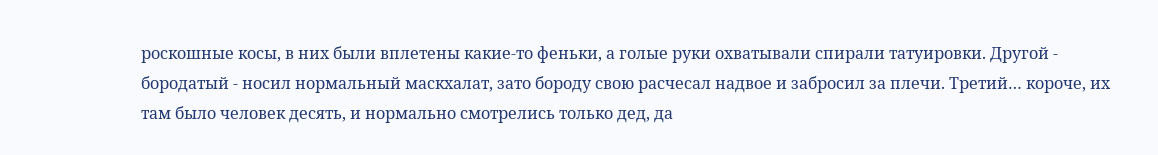роскошные косы, в них были вплетены какие-то феньки, а голые руки охватывали спирали татуировки. Другой - бородатый - носил нормальный маскхалат, зато бороду свою расчесал надвое и забросил за плечи. Третий… короче, их там было человек десять, и нормально смотрелись только дед, да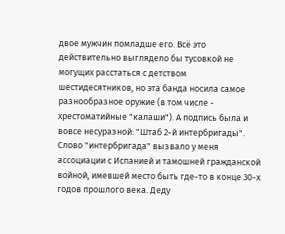двое мужчин помладше его. Всё это действительно выглядело бы тусовкой не могущих расстаться с детством шестидесятников, но эта банда носила самое разнообразное оружие (в том числе - хрестоматийные "калаши"). А подпись была и вовсе несуразной: "Штаб 2-й интербригады".
Слово "интербригада" вызвало у меня ассоциации с Испанией и тамошней гражданской войной, имевшей место быть где-то в конце 30-х годов прошлого века. Деду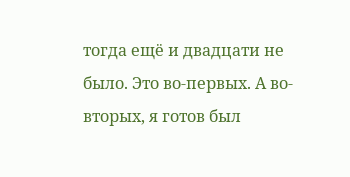тогда ещё и двадцати не было. Это во-первых. А во-вторых, я готов был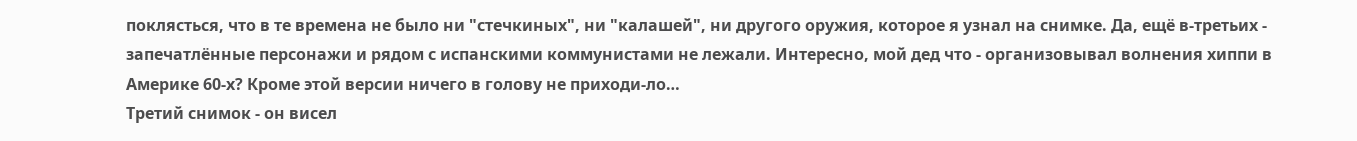поклясться, что в те времена не было ни "стечкиных", ни "калашей", ни другого оружия, которое я узнал на снимке. Да, ещё в-третьих - запечатлённые персонажи и рядом с испанскими коммунистами не лежали. Интересно, мой дед что - организовывал волнения хиппи в Америке 60-х? Кроме этой версии ничего в голову не приходи-ло…
Третий снимок - он висел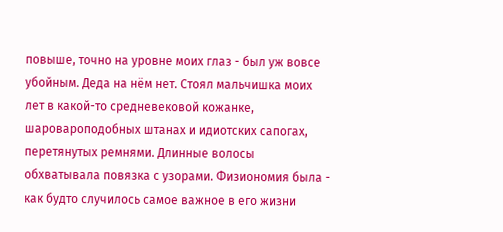повыше, точно на уровне моих глаз - был уж вовсе убойным. Деда на нём нет. Стоял мальчишка моих лет в какой-то средневековой кожанке, шаровароподобных штанах и идиотских сапогах, перетянутых ремнями. Длинные волосы обхватывала повязка с узорами. Физиономия была - как будто случилось самое важное в его жизни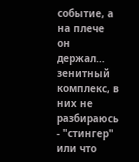событие, а на плече он держал… зенитный комплекс, в них не разбираюсь - "стингер" или что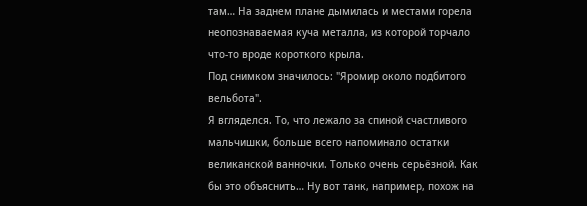там… На заднем плане дымилась и местами горела неопознаваемая куча металла, из которой торчало что-то вроде короткого крыла.
Под снимком значилось: "Яромир около подбитого вельбота".
Я вгляделся. То, что лежало за спиной счастливого мальчишки, больше всего напоминало остатки великанской ванночки. Только очень серьёзной. Как бы это объяснить… Ну вот танк, например, похож на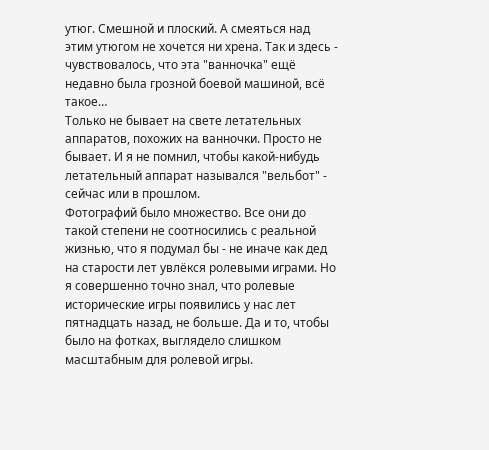утюг. Смешной и плоский. А смеяться над этим утюгом не хочется ни хрена. Так и здесь - чувствовалось, что эта "ванночка" ещё недавно была грозной боевой машиной, всё такое…
Только не бывает на свете летательных аппаратов, похожих на ванночки. Просто не бывает. И я не помнил, чтобы какой-нибудь летательный аппарат назывался "вельбот" - сейчас или в прошлом.
Фотографий было множество. Все они до такой степени не соотносились с реальной жизнью, что я подумал бы - не иначе как дед на старости лет увлёкся ролевыми играми. Но я совершенно точно знал, что ролевые исторические игры появились у нас лет пятнадцать назад, не больше. Да и то, чтобы было на фотках, выглядело слишком масштабным для ролевой игры.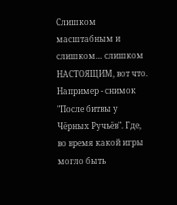Слишком масштабным и слишком… слишком НАСТОЯЩИМ, вот что.
Например - снимок "После битвы у Чёрных Ручьёв". Где, во время какой игры могло быть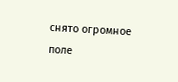снято огромное поле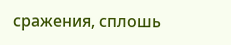сражения, сплошь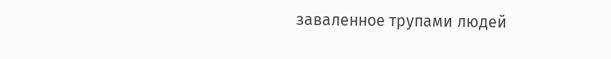заваленное трупами людей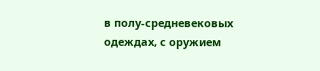в полу-средневековых одеждах, с оружием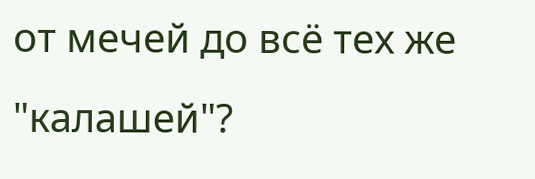от мечей до всё тех же "калашей"?